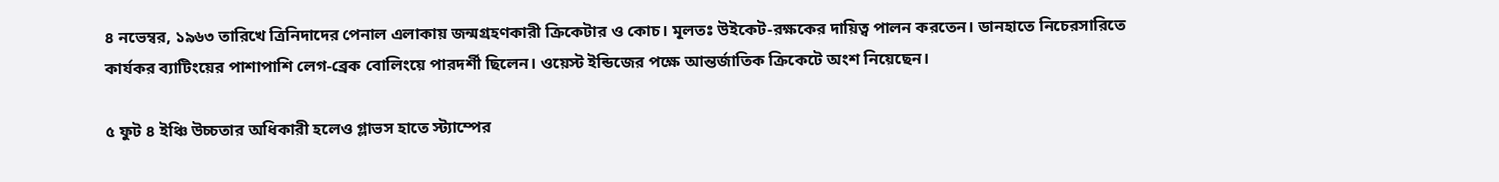৪ নভেম্বর, ১৯৬৩ তারিখে ত্রিনিদাদের পেনাল এলাকায় জন্মগ্রহণকারী ক্রিকেটার ও কোচ। মূলতঃ উইকেট-রক্ষকের দায়িত্ব পালন করতেন। ডানহাতে নিচেরসারিতে কার্যকর ব্যাটিংয়ের পাশাপাশি লেগ-ব্রেক বোলিংয়ে পারদর্শী ছিলেন। ওয়েস্ট ইন্ডিজের পক্ষে আন্তর্জাতিক ক্রিকেটে অংশ নিয়েছেন।

৫ ফুট ৪ ইঞ্চি উচ্চতার অধিকারী হলেও গ্লাভস হাতে স্ট্যাম্পের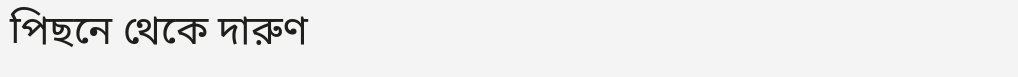পিছনে থেকে দারুণ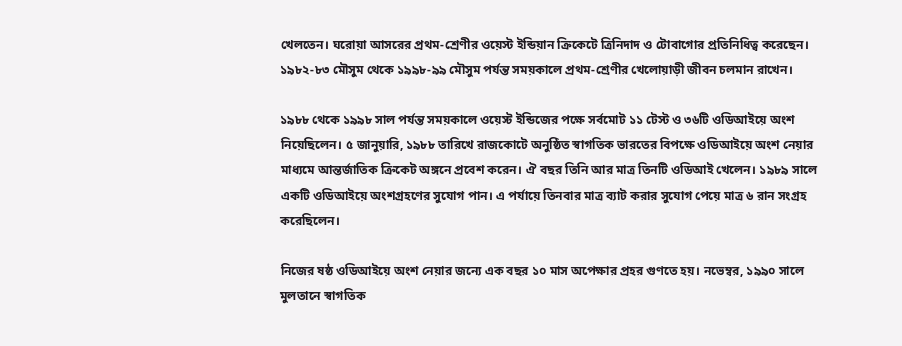খেলতেন। ঘরোয়া আসরের প্রথম-শ্রেণীর ওয়েস্ট ইন্ডিয়ান ক্রিকেটে ত্রিনিদাদ ও টোবাগোর প্রতিনিধিত্ব করেছেন। ১৯৮২-৮৩ মৌসুম থেকে ১৯৯৮-৯৯ মৌসুম পর্যন্ত সময়কালে প্রথম-শ্রেণীর খেলোয়াড়ী জীবন চলমান রাখেন।

১৯৮৮ থেকে ১৯৯৮ সাল পর্যন্ত সময়কালে ওয়েস্ট ইন্ডিজের পক্ষে সর্বমোট ১১ টেস্ট ও ৩৬টি ওডিআইয়ে অংশ নিয়েছিলেন। ৫ জানুয়ারি, ১৯৮৮ তারিখে রাজকোটে অনুষ্ঠিত স্বাগতিক ভারতের বিপক্ষে ওডিআইয়ে অংশ নেয়ার মাধ্যমে আন্তর্জাতিক ক্রিকেট অঙ্গনে প্রবেশ করেন। ঐ বছর তিনি আর মাত্র তিনটি ওডিআই খেলেন। ১৯৮৯ সালে একটি ওডিআইয়ে অংশগ্রহণের সুযোগ পান। এ পর্যায়ে তিনবার মাত্র ব্যাট করার সুযোগ পেয়ে মাত্র ৬ রান সংগ্রহ করেছিলেন।

নিজের ষষ্ঠ ওডিআইয়ে অংশ নেয়ার জন্যে এক বছর ১০ মাস অপেক্ষার প্রহর গুণতে হয়। নভেম্বর, ১৯৯০ সালে মুলতানে স্বাগতিক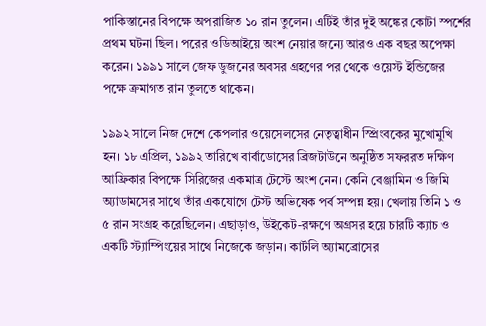পাকিস্তানের বিপক্ষে অপরাজিত ১০ রান তুলেন। এটিই তাঁর দুই অঙ্কের কোটা স্পর্শের প্রথম ঘটনা ছিল। পরের ওডিআইয়ে অংশ নেয়ার জন্যে আরও এক বছর অপেক্ষা করেন। ১৯৯১ সালে জেফ ডুজনের অবসর গ্রহণের পর থেকে ওয়েস্ট ইন্ডিজের পক্ষে ক্রমাগত রান তুলতে থাকেন।

১৯৯২ সালে নিজ দেশে কেপলার ওয়েসেলসের নেতৃত্বাধীন স্প্রিংবকের মুখোমুখি হন। ১৮ এপ্রিল, ১৯৯২ তারিখে বার্বাডোসের ব্রিজটাউনে অনুষ্ঠিত সফররত দক্ষিণ আফ্রিকার বিপক্ষে সিরিজের একমাত্র টেস্টে অংশ নেন। কেনি বেঞ্জামিন ও জিমি অ্যাডামসের সাথে তাঁর একযোগে টেস্ট অভিষেক পর্ব সম্পন্ন হয়। খেলায় তিনি ১ ও ৫ রান সংগ্রহ করেছিলেন। এছাড়াও, উইকেট-রক্ষণে অগ্রসর হয়ে চারটি ক্যাচ ও একটি স্ট্যাম্পিংয়ের সাথে নিজেকে জড়ান। কার্টলি অ্যামব্রোসের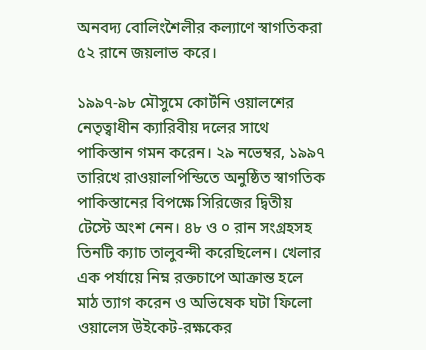অনবদ্য বোলিংশৈলীর কল্যাণে স্বাগতিকরা ৫২ রানে জয়লাভ করে।

১৯৯৭-৯৮ মৌসুমে কোর্টনি ওয়ালশের নেতৃত্বাধীন ক্যারিবীয় দলের সাথে পাকিস্তান গমন করেন। ২৯ নভেম্বর, ১৯৯৭ তারিখে রাওয়ালপিন্ডিতে অনুষ্ঠিত স্বাগতিক পাকিস্তানের বিপক্ষে সিরিজের দ্বিতীয় টেস্টে অংশ নেন। ৪৮ ও ০ রান সংগ্রহসহ তিনটি ক্যাচ তালুবন্দী করেছিলেন। খেলার এক পর্যায়ে নিম্ন রক্তচাপে আক্রান্ত হলে মাঠ ত্যাগ করেন ও অভিষেক ঘটা ফিলো ওয়ালেস উইকেট-রক্ষকের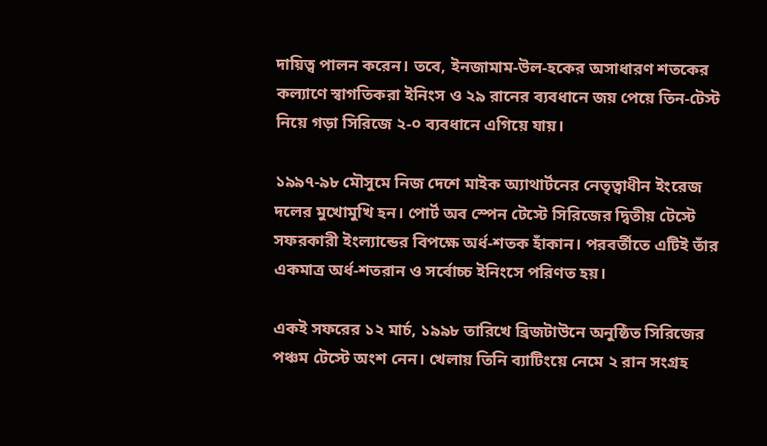দায়িত্ব পালন করেন। তবে, ইনজামাম-উল-হকের অসাধারণ শতকের কল্যাণে স্বাগতিকরা ইনিংস ও ২৯ রানের ব্যবধানে জয় পেয়ে তিন-টেস্ট নিয়ে গড়া সিরিজে ২-০ ব্যবধানে এগিয়ে যায়।

১৯৯৭-৯৮ মৌসুমে নিজ দেশে মাইক অ্যাথার্টনের নেতৃত্বাধীন ইংরেজ দলের মুখোমুখি হন। পোর্ট অব স্পেন টেস্টে সিরিজের দ্বিতীয় টেস্টে সফরকারী ইংল্যান্ডের বিপক্ষে অর্ধ-শতক হাঁকান। পরবর্তীতে এটিই তাঁর একমাত্র অর্ধ-শতরান ও সর্বোচ্চ ইনিংসে পরিণত হয়।

একই সফরের ১২ মার্চ, ১৯৯৮ তারিখে ব্রিজটাউনে অনুষ্ঠিত সিরিজের পঞ্চম টেস্টে অংশ নেন। খেলায় তিনি ব্যাটিংয়ে নেমে ২ রান সংগ্রহ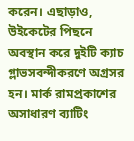করেন। এছাড়াও, উইকেটের পিছনে অবস্থান করে দুইটি ক্যাচ গ্লাভসবন্দীকরণে অগ্রসর হন। মার্ক রামপ্রকাশের অসাধারণ ব্যাটিং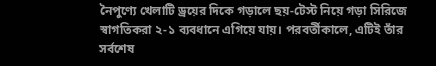নৈপুণ্যে খেলাটি ড্রয়ের দিকে গড়ালে ছয়-টেস্ট নিয়ে গড়া সিরিজে স্বাগতিকরা ২-১ ব্যবধানে এগিয়ে যায়। পরবর্তীকালে, এটিই তাঁর সর্বশেষ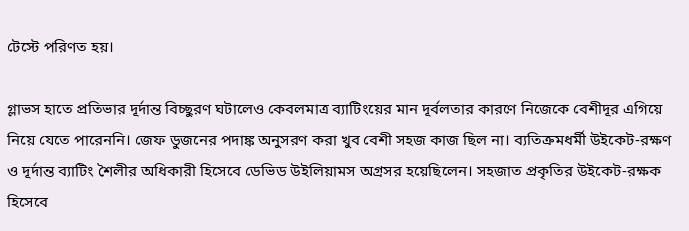টেস্টে পরিণত হয়।

গ্লাভস হাতে প্রতিভার দূর্দান্ত বিচ্ছুরণ ঘটালেও কেবলমাত্র ব্যাটিংয়ের মান দূর্বলতার কারণে নিজেকে বেশীদূর এগিয়ে নিয়ে যেতে পারেননি। জেফ ডুজনের পদাঙ্ক অনুসরণ করা খুব বেশী সহজ কাজ ছিল না। ব্যতিক্রমধর্মী উইকেট-রক্ষণ ও দূর্দান্ত ব্যাটিং শৈলীর অধিকারী হিসেবে ডেভিড উইলিয়ামস অগ্রসর হয়েছিলেন। সহজাত প্রকৃতির উইকেট-রক্ষক হিসেবে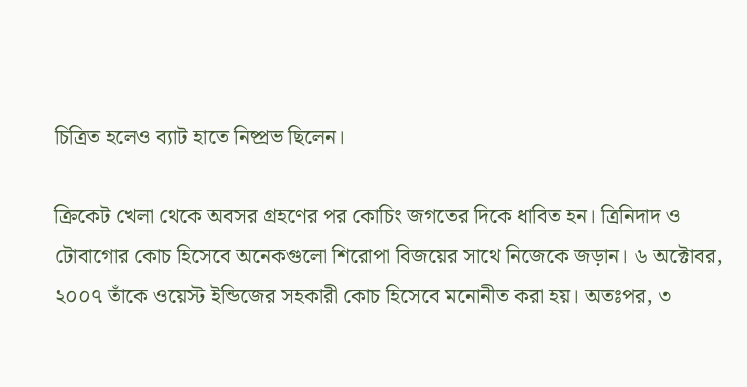চিত্রিত হলেও ব্যাট হাতে নিষ্প্রভ ছিলেন।

ক্রিকেট খেলা থেকে অবসর গ্রহণের পর কোচিং জগতের দিকে ধাবিত হন। ত্রিনিদাদ ও টোবাগোর কোচ হিসেবে অনেকগুলো শিরোপা বিজয়ের সাথে নিজেকে জড়ান। ৬ অক্টোবর, ২০০৭ তাঁকে ওয়েস্ট ইন্ডিজের সহকারী কোচ হিসেবে মনোনীত করা হয়। অতঃপর, ৩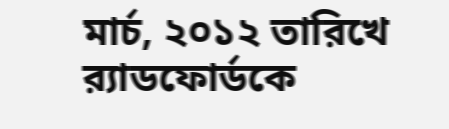মার্চ, ২০১২ তারিখে র‍্যাডফোর্ডকে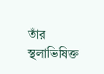তাঁর স্থলাভিষিক্ত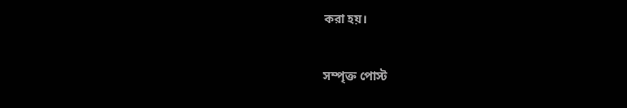করা হয়।

সম্পৃক্ত পোস্ট